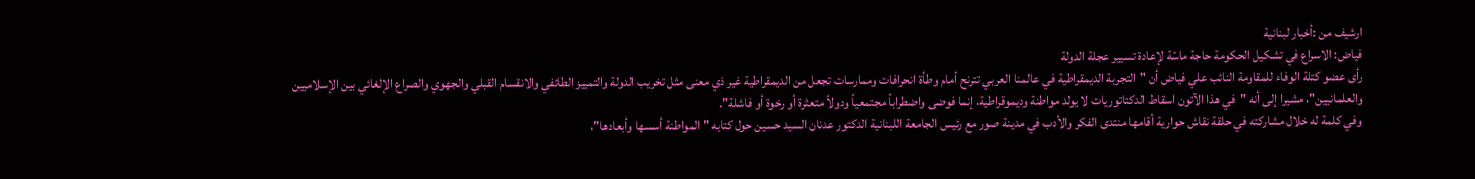ارشيف من :أخبار لبنانية
فياض: الاسراع في تشكيل الحكومة حاجة ماسّة لإعادة تسيير عجلة الدولة
رأى عضو كتلة الوفاء للمقاومة النائب علي فياض أن "التجربة الديمقراطية في عالمنا العربي تترنح أمام وطأة انحرافات وممارسات تجعل من الديمقراطية غير ذي معنى مثل تخريب الدولة والتمييز الطائفي والانقسام القبلي والجهوي والصراع الإلغائي بين الإسلاميين والعلمانيين"، مشيرا إلى أنه "في هذا الآتون اسقاط الدكتاتوريات لا يولد مواطنة وديموقراطية، إنما فوضى واضطراباً مجتمعياً ودولاً متعثرة أو رخوة أو فاشلة".
وفي كلمة له خلال مشاركته في حلقة نقاش حوارية أقامها منتدى الفكر والأدب في مدينة صور مع رئيس الجامعة اللبنانية الدكتور عدنان السيد حسين حول كتابه " المواطنة أسسها وأبعادها"،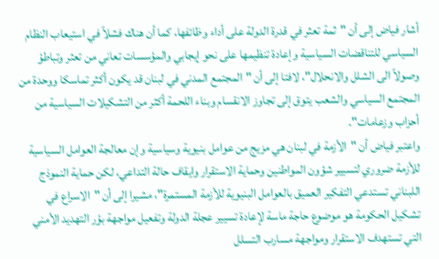أشار فياض إلى أن "ثمة تعثر في قدرة الدولة على أداء وظائفها، كما أن هناك فشلاً في استيعاب النظام السياسي للتناقضات السياسية وإعادة تنظيمها على نحو إيجابي والمؤسسات تعاني من تعثر وتباطؤ وصولاً الى الشلل والانحلال"، لافتا إلى أن "المجتمع المدني في لبنان قد يكون أكثر تماسكا ووحدة من المجتمع السياسي والشعب يتوق إلى تجاوز الانقسام وبناء اللحمة أكثر من التشكيلات السياسية من أحزاب وزعامات".
واعتبر فياض أن "الأزمة في لبنان هي مزيج من عوامل بنيوية وسياسية وإن معالجة العوامل السياسية للأزمة ضروري لتسيير شؤون المواطنين وحماية الاستقرار وايقاف حالة التداعي، لكن حماية النموذج اللبناني تستدعي التفكير العميق بالعوامل البنيوية للأزمة المستمرة"، مشيرا إلى أن "الاسراع في تشكيل الحكومة هو موضوع حاجة ماسة لإعادة تسيير عجلة الدولة وتفعيل مواجهة بؤر التهديد الأمني التي تستهدف الاستقرار ومواجهة مسارب التسلل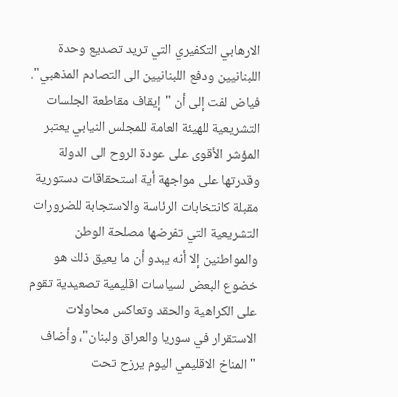الارهابي التكفيري التي تريد تصديع وحدة اللبنانيين ودفع اللبنانيين الى التصادم المذهبي".
فياض لفت إلى أن "إيقاف مقاطعة الجلسات التشريعية للهيئة العامة للمجلس النيابي يعتبر المؤشر الأقوى على عودة الروح الى الدولة وقدرتها على مواجهة أية استحقاقات دستورية مقبلة كانتخابات الرئاسة والاستجابة للضرورات التشريعية التي تفرضها مصلحة الوطن والمواطنين إلا أنه يبدو أن ما يعيق ذلك هو خضوع البعض لسياسات اقليمية تصعيدية تقوم على الكراهية والحقد وتعاكس محاولات الاستقرار في سوريا والعراق ولبنان"، وأضاف "المناخ الاقليمي اليوم يرزح تحت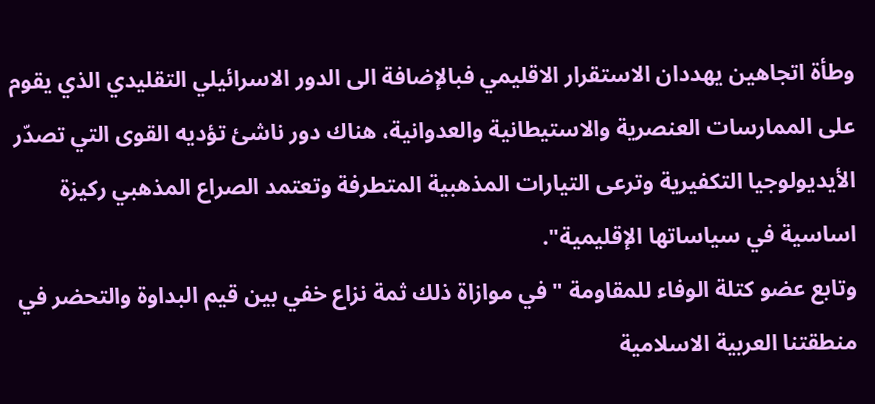وطأة اتجاهين يهددان الاستقرار الاقليمي فبالإضافة الى الدور الاسرائيلي التقليدي الذي يقوم على الممارسات العنصرية والاستيطانية والعدوانية، هناك دور ناشئ تؤديه القوى التي تصدّر الأيديولوجيا التكفيرية وترعى التيارات المذهبية المتطرفة وتعتمد الصراع المذهبي ركيزة اساسية في سياساتها الإقليمية".
وتابع عضو كتلة الوفاء للمقاومة "في موازاة ذلك ثمة نزاع خفي بين قيم البداوة والتحضر في منطقتنا العربية الاسلامية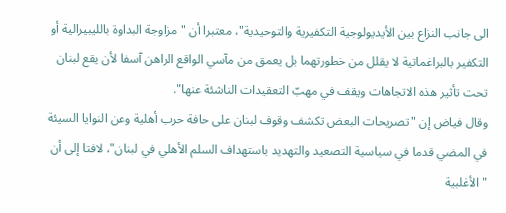الى جانب النزاع بين الأيديولوجية التكفيرية والتوحيدية"، معتبرا أن "مزاوجة البداوة بالليبيرالية أو التكفير بالبراغماتية لا يقلل من خطورتهما بل يعمق من مآسي الواقع الراهن آسفا لأن يقع لبنان تحت تأثير هذه الاتجاهات ويقف في مهبّ التعقيدات الناشئة عنها".
وقال فياض إن "تصريحات البعض تكشف وقوف لبنان على حافة حرب أهلية وعن النوايا السيئة في المضي قدما في سياسية التصعيد والتهديد باستهداف السلم الأهلي في لبنان"، لافتا إلى أن "الأغلبية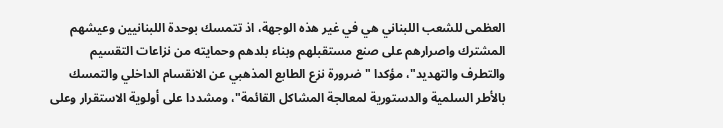العظمى للشعب اللبناني هي في غير هذه الوجهة، اذ تتمسك بوحدة اللبنانيين وعيشهم المشترك واصرارهم على صنع مستقبلهم وبناء بلدهم وحمايته من نزاعات التقسيم والتطرف والتهديد"، مؤكدا "ضرورة نزع الطابع المذهبي عن الانقسام الداخلي والتمسك بالأطر السلمية والدستورية لمعالجة المشاكل القائمة"، ومشددا على أولوية الاستقرار وعلى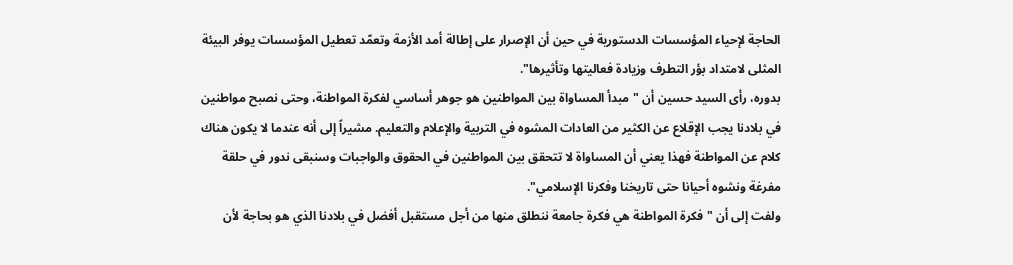الحاجة لإحياء المؤسسات الدستورية في حين أن الإصرار على إطالة أمد الأزمة وتعمّد تعطيل المؤسسات يوفر البيئة المثلى لامتداد بؤر التطرف وزيادة فعاليتها وتأثيرها".
بدوره، رأى السيد حسين أن "مبدأ المساواة بين المواطنين هو جوهر أساسي لفكرة المواطنة، وحتى نصبح مواطنين في بلادنا يجب الإقلاع عن الكثير من العادات المشوه في التربية والإعلام والتعليم. مشيراً إلى أنه عندما لا يكون هناك كلام عن المواطنة فهذا يعني أن المساواة لا تتحقق بين المواطنين في الحقوق والواجبات وسنبقى ندور في حلقة مفرغة ونشوه أحيانا حتى تاريخنا وفكرنا الإسلامي".
ولفت إلى أن "فكرة المواطنة هي فكرة جامعة ننطلق منها من أجل مستقبل أفضل في بلادنا الذي هو بحاجة لأن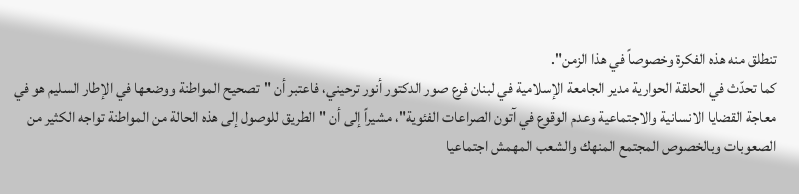تنطلق منه هذه الفكرة وخصوصاً في هذا الزمن".
كما تحدّث في الحلقة الحوارية مدير الجامعة الإسلامية في لبنان فرع صور الدكتور أنور ترحيني، فاعتبر أن "تصحيح المواطنة ووضعها في الإطار السليم هو في معاجة القضايا الانسانية والاجتماعية وعدم الوقوع في آتون الصراعات الفئوية"، مشيراً إلى أن "الطريق للوصول إلى هذه الحالة من المواطنة تواجه الكثير من الصعوبات وبالخصوص المجتمع المنهك والشعب المهمش اجتماعيا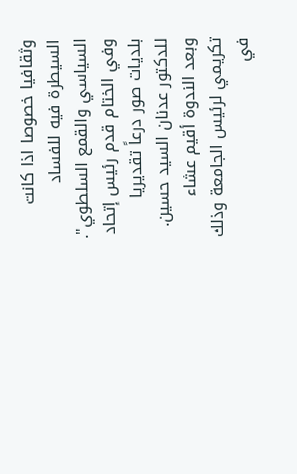وثقافيا خصوصا اذا كانت السيطرة فيه للفساد السياسي والقمع السلطوي".
وفي الختام قدم رئيس إتحاد بلديات صور درعاً تقديريا للدكتور عدنان السيد حسين.
وبعد الندوة أقيم عشاء تكريمي لرئيس الجامعة وذلك في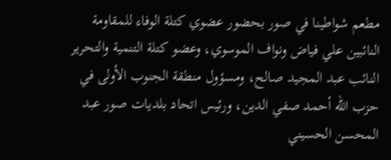مطعم شواطينا في صور بحضور عضوي كتلة الوفاء للمقاومة النائبين علي فياض ونواف الموسوي، وعضو كتلة التنمية والتحرير النائب عبد المجيد صالح، ومسؤول منطقة الجنوب الأولى في حزب الله أحمد صفي الدين، ورئيس اتحاد بلديات صور عبد المحسن الحسيني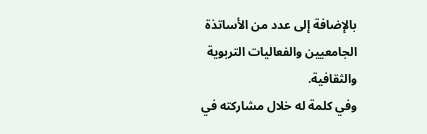بالإضافة إلى عدد من الأساتذة الجامعيين والفعاليات التربوية والثقافية.
وفي كلمة له خلال مشاركته في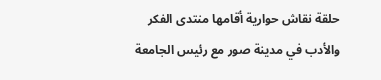حلقة نقاش حوارية أقامها منتدى الفكر والأدب في مدينة صور مع رئيس الجامعة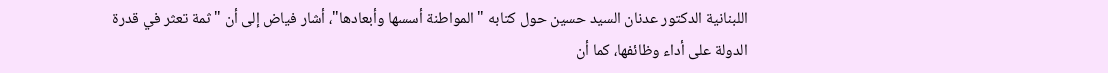اللبنانية الدكتور عدنان السيد حسين حول كتابه " المواطنة أسسها وأبعادها"، أشار فياض إلى أن "ثمة تعثر في قدرة الدولة على أداء وظائفها، كما أن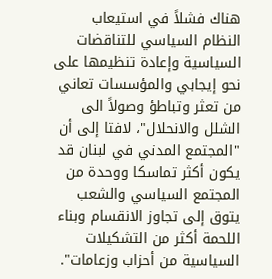هناك فشلاً في استيعاب النظام السياسي للتناقضات السياسية وإعادة تنظيمها على نحو إيجابي والمؤسسات تعاني من تعثر وتباطؤ وصولاً الى الشلل والانحلال"، لافتا إلى أن "المجتمع المدني في لبنان قد يكون أكثر تماسكا ووحدة من المجتمع السياسي والشعب يتوق إلى تجاوز الانقسام وبناء اللحمة أكثر من التشكيلات السياسية من أحزاب وزعامات".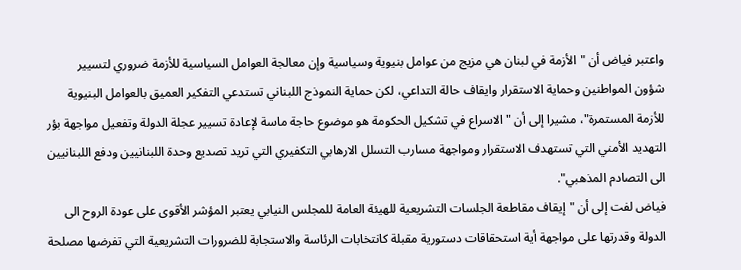واعتبر فياض أن "الأزمة في لبنان هي مزيج من عوامل بنيوية وسياسية وإن معالجة العوامل السياسية للأزمة ضروري لتسيير شؤون المواطنين وحماية الاستقرار وايقاف حالة التداعي، لكن حماية النموذج اللبناني تستدعي التفكير العميق بالعوامل البنيوية للأزمة المستمرة"، مشيرا إلى أن "الاسراع في تشكيل الحكومة هو موضوع حاجة ماسة لإعادة تسيير عجلة الدولة وتفعيل مواجهة بؤر التهديد الأمني التي تستهدف الاستقرار ومواجهة مسارب التسلل الارهابي التكفيري التي تريد تصديع وحدة اللبنانيين ودفع اللبنانيين الى التصادم المذهبي".
فياض لفت إلى أن "إيقاف مقاطعة الجلسات التشريعية للهيئة العامة للمجلس النيابي يعتبر المؤشر الأقوى على عودة الروح الى الدولة وقدرتها على مواجهة أية استحقاقات دستورية مقبلة كانتخابات الرئاسة والاستجابة للضرورات التشريعية التي تفرضها مصلحة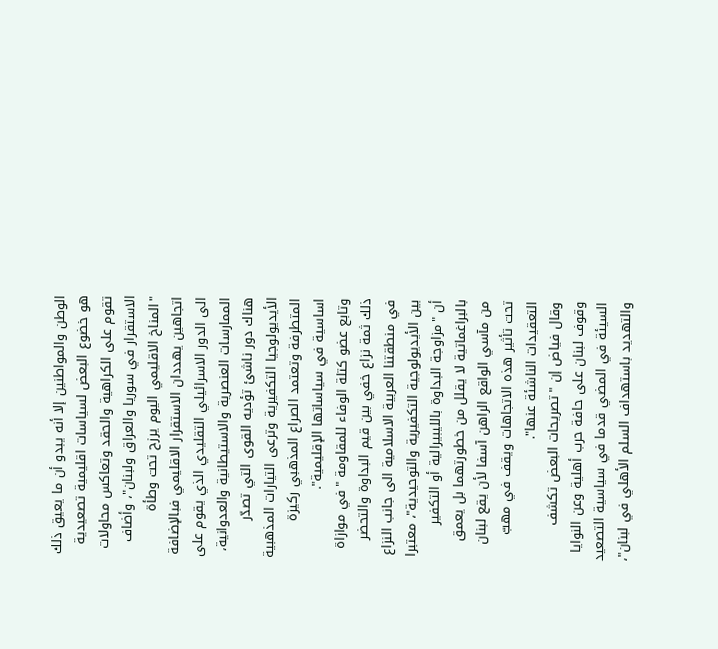الوطن والمواطنين إلا أنه يبدو أن ما يعيق ذلك هو خضوع البعض لسياسات اقليمية تصعيدية تقوم على الكراهية والحقد وتعاكس محاولات الاستقرار في سوريا والعراق ولبنان"، وأضاف "المناخ الاقليمي اليوم يرزح تحت وطأة اتجاهين يهددان الاستقرار الاقليمي فبالإضافة الى الدور الاسرائيلي التقليدي الذي يقوم على الممارسات العنصرية والاستيطانية والعدوانية، هناك دور ناشئ تؤديه القوى التي تصدّر الأيديولوجيا التكفيرية وترعى التيارات المذهبية المتطرفة وتعتمد الصراع المذهبي ركيزة اساسية في سياساتها الإقليمية".
وتابع عضو كتلة الوفاء للمقاومة "في موازاة ذلك ثمة نزاع خفي بين قيم البداوة والتحضر في منطقتنا العربية الاسلامية الى جانب النزاع بين الأيديولوجية التكفيرية والتوحيدية"، معتبرا أن "مزاوجة البداوة بالليبيرالية أو التكفير بالبراغماتية لا يقلل من خطورتهما بل يعمق من مآسي الواقع الراهن آسفا لأن يقع لبنان تحت تأثير هذه الاتجاهات ويقف في مهبّ التعقيدات الناشئة عنها".
وقال فياض إن "تصريحات البعض تكشف وقوف لبنان على حافة حرب أهلية وعن النوايا السيئة في المضي قدما في سياسية التصعيد والتهديد باستهداف السلم الأهلي في لبنان"،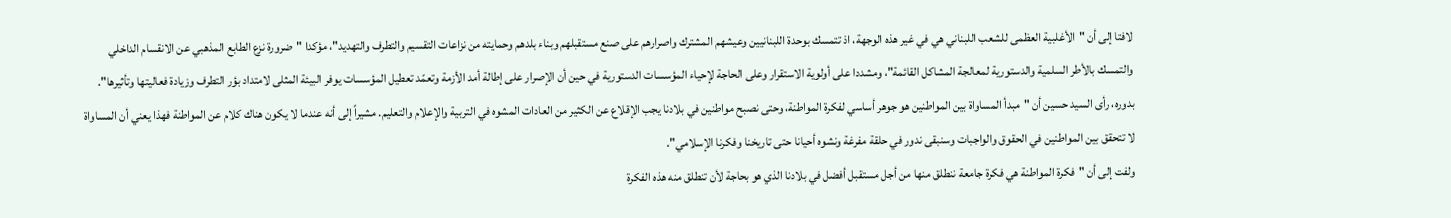لافتا إلى أن "الأغلبية العظمى للشعب اللبناني هي في غير هذه الوجهة، اذ تتمسك بوحدة اللبنانيين وعيشهم المشترك واصرارهم على صنع مستقبلهم وبناء بلدهم وحمايته من نزاعات التقسيم والتطرف والتهديد"، مؤكدا "ضرورة نزع الطابع المذهبي عن الانقسام الداخلي والتمسك بالأطر السلمية والدستورية لمعالجة المشاكل القائمة"، ومشددا على أولوية الاستقرار وعلى الحاجة لإحياء المؤسسات الدستورية في حين أن الإصرار على إطالة أمد الأزمة وتعمّد تعطيل المؤسسات يوفر البيئة المثلى لامتداد بؤر التطرف وزيادة فعاليتها وتأثيرها".
بدوره، رأى السيد حسين أن "مبدأ المساواة بين المواطنين هو جوهر أساسي لفكرة المواطنة، وحتى نصبح مواطنين في بلادنا يجب الإقلاع عن الكثير من العادات المشوه في التربية والإعلام والتعليم. مشيراً إلى أنه عندما لا يكون هناك كلام عن المواطنة فهذا يعني أن المساواة لا تتحقق بين المواطنين في الحقوق والواجبات وسنبقى ندور في حلقة مفرغة ونشوه أحيانا حتى تاريخنا وفكرنا الإسلامي".
ولفت إلى أن "فكرة المواطنة هي فكرة جامعة ننطلق منها من أجل مستقبل أفضل في بلادنا الذي هو بحاجة لأن تنطلق منه هذه الفكرة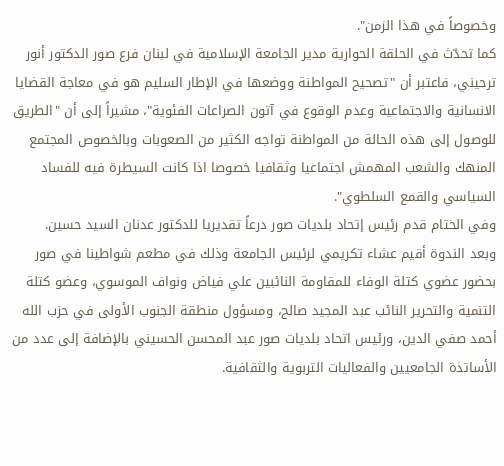وخصوصاً في هذا الزمن".
كما تحدّث في الحلقة الحوارية مدير الجامعة الإسلامية في لبنان فرع صور الدكتور أنور ترحيني، فاعتبر أن "تصحيح المواطنة ووضعها في الإطار السليم هو في معاجة القضايا الانسانية والاجتماعية وعدم الوقوع في آتون الصراعات الفئوية"، مشيراً إلى أن "الطريق للوصول إلى هذه الحالة من المواطنة تواجه الكثير من الصعوبات وبالخصوص المجتمع المنهك والشعب المهمش اجتماعيا وثقافيا خصوصا اذا كانت السيطرة فيه للفساد السياسي والقمع السلطوي".
وفي الختام قدم رئيس إتحاد بلديات صور درعاً تقديريا للدكتور عدنان السيد حسين.
وبعد الندوة أقيم عشاء تكريمي لرئيس الجامعة وذلك في مطعم شواطينا في صور بحضور عضوي كتلة الوفاء للمقاومة النائبين علي فياض ونواف الموسوي، وعضو كتلة التنمية والتحرير النائب عبد المجيد صالح، ومسؤول منطقة الجنوب الأولى في حزب الله أحمد صفي الدين، ورئيس اتحاد بلديات صور عبد المحسن الحسيني بالإضافة إلى عدد من الأساتذة الجامعيين والفعاليات التربوية والثقافية.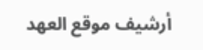أرشيف موقع العهد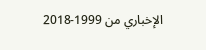الإخباري من 1999-2018